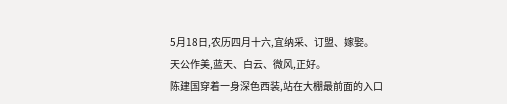5月18日,农历四月十六,宜纳采、订盟、嫁娶。
天公作美,蓝天、白云、微风,正好。
陈建国穿着一身深色西装,站在大棚最前面的入口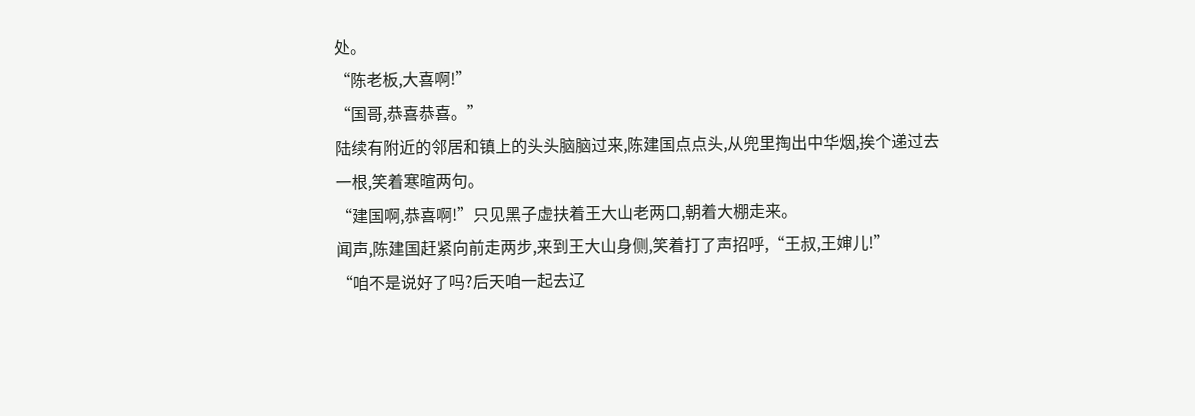处。
“陈老板,大喜啊!”
“国哥,恭喜恭喜。”
陆续有附近的邻居和镇上的头头脑脑过来,陈建国点点头,从兜里掏出中华烟,挨个递过去一根,笑着寒暄两句。
“建国啊,恭喜啊!”只见黑子虚扶着王大山老两口,朝着大棚走来。
闻声,陈建国赶紧向前走两步,来到王大山身侧,笑着打了声招呼,“王叔,王婶儿!”
“咱不是说好了吗?后天咱一起去辽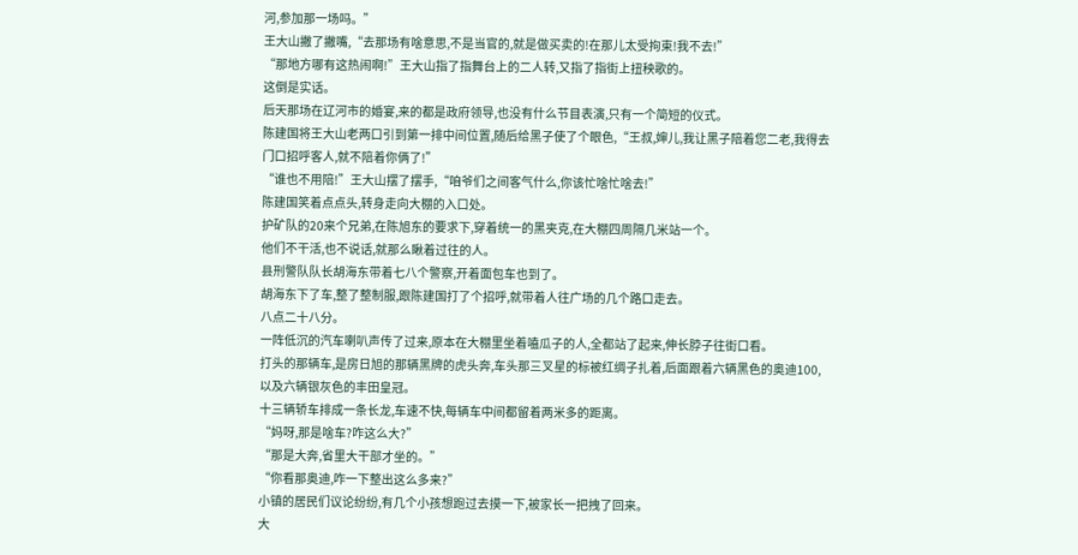河,参加那一场吗。”
王大山撇了撇嘴,“去那场有啥意思,不是当官的,就是做买卖的!在那儿太受拘束!我不去!”
“那地方哪有这热闹啊!”王大山指了指舞台上的二人转,又指了指街上扭秧歌的。
这倒是实话。
后天那场在辽河市的婚宴,来的都是政府领导,也没有什么节目表演,只有一个简短的仪式。
陈建国将王大山老两口引到第一排中间位置,随后给黑子使了个眼色,“王叔,婶儿,我让黑子陪着您二老,我得去门口招呼客人,就不陪着你俩了!”
“谁也不用陪!”王大山摆了摆手,“咱爷们之间客气什么,你该忙啥忙啥去!”
陈建国笑着点点头,转身走向大棚的入口处。
护矿队的20来个兄弟,在陈旭东的要求下,穿着统一的黑夹克,在大棚四周隔几米站一个。
他们不干活,也不说话,就那么瞅着过往的人。
县刑警队队长胡海东带着七八个警察,开着面包车也到了。
胡海东下了车,整了整制服,跟陈建国打了个招呼,就带着人往广场的几个路口走去。
八点二十八分。
一阵低沉的汽车喇叭声传了过来,原本在大棚里坐着嗑瓜子的人,全都站了起来,伸长脖子往街口看。
打头的那辆车,是房日旭的那辆黑牌的虎头奔,车头那三叉星的标被红绸子扎着,后面跟着六辆黑色的奥迪100,以及六辆银灰色的丰田皇冠。
十三辆轿车排成一条长龙,车速不快,每辆车中间都留着两米多的距离。
“妈呀,那是啥车?咋这么大?”
“那是大奔,省里大干部才坐的。”
“你看那奥迪,咋一下整出这么多来?”
小镇的居民们议论纷纷,有几个小孩想跑过去摸一下,被家长一把拽了回来。
大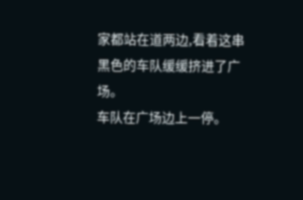家都站在道两边,看着这串黑色的车队缓缓挤进了广场。
车队在广场边上一停。